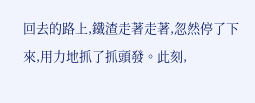回去的路上,鐵渣走著走著,忽然停了下來,用力地抓了抓頭發。此刻,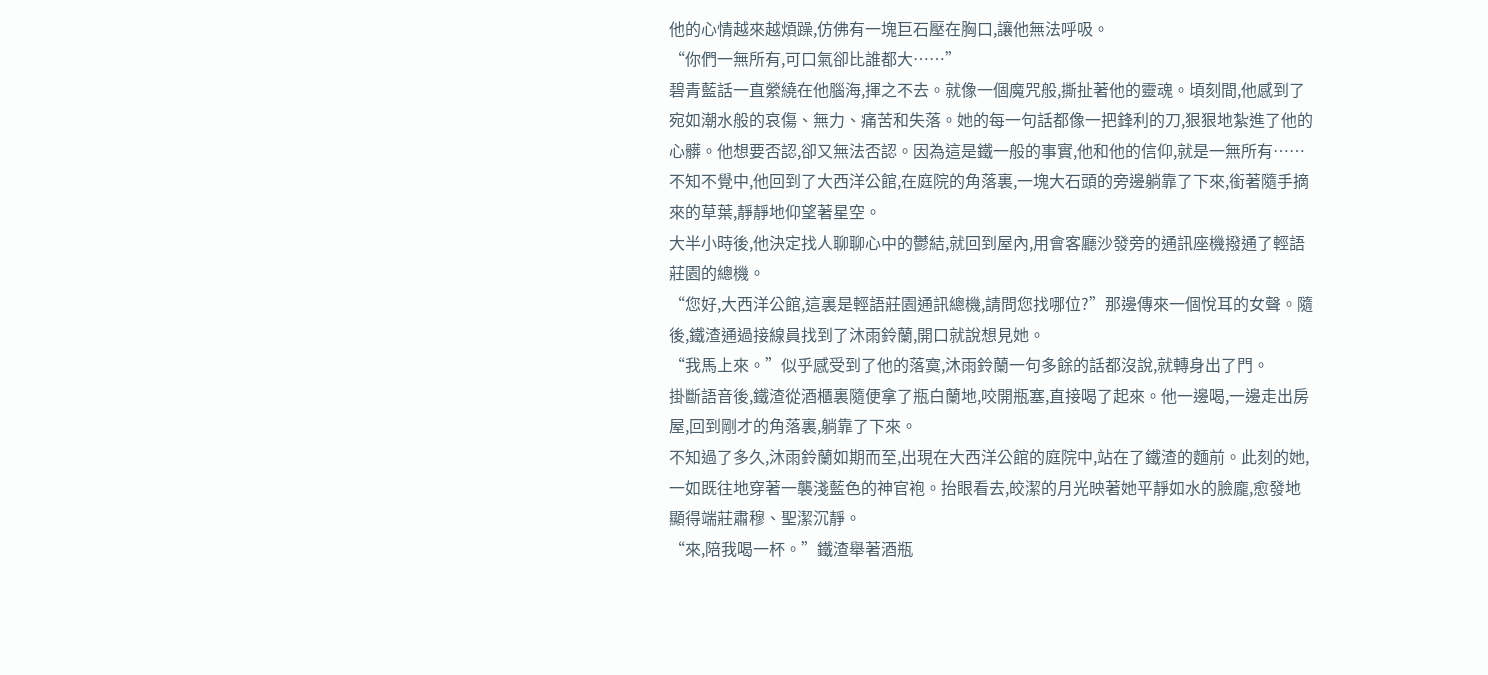他的心情越來越煩躁,仿佛有一塊巨石壓在胸口,讓他無法呼吸。
“你們一無所有,可口氣卻比誰都大……”
碧青藍話一直縈繞在他腦海,揮之不去。就像一個魔咒般,撕扯著他的靈魂。頃刻間,他感到了宛如潮水般的哀傷、無力、痛苦和失落。她的每一句話都像一把鋒利的刀,狠狠地紮進了他的心髒。他想要否認,卻又無法否認。因為這是鐵一般的事實,他和他的信仰,就是一無所有……
不知不覺中,他回到了大西洋公館,在庭院的角落裏,一塊大石頭的旁邊躺靠了下來,銜著隨手摘來的草葉,靜靜地仰望著星空。
大半小時後,他決定找人聊聊心中的鬱結,就回到屋內,用會客廳沙發旁的通訊座機撥通了輕語莊園的總機。
“您好,大西洋公館,這裏是輕語莊園通訊總機,請問您找哪位?”那邊傳來一個悅耳的女聲。隨後,鐵渣通過接線員找到了沐雨鈴蘭,開口就說想見她。
“我馬上來。”似乎感受到了他的落寞,沐雨鈴蘭一句多餘的話都沒說,就轉身出了門。
掛斷語音後,鐵渣從酒櫃裏隨便拿了瓶白蘭地,咬開瓶塞,直接喝了起來。他一邊喝,一邊走出房屋,回到剛才的角落裏,躺靠了下來。
不知過了多久,沐雨鈴蘭如期而至,出現在大西洋公館的庭院中,站在了鐵渣的麵前。此刻的她,一如既往地穿著一襲淺藍色的神官袍。抬眼看去,皎潔的月光映著她平靜如水的臉龐,愈發地顯得端莊肅穆、聖潔沉靜。
“來,陪我喝一杯。”鐵渣舉著酒瓶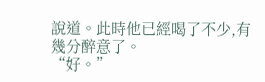說道。此時他已經喝了不少,有幾分醉意了。
“好。”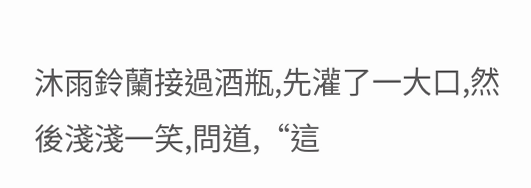沐雨鈴蘭接過酒瓶,先灌了一大口,然後淺淺一笑,問道,“這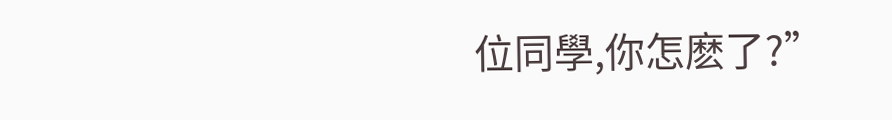位同學,你怎麽了?”